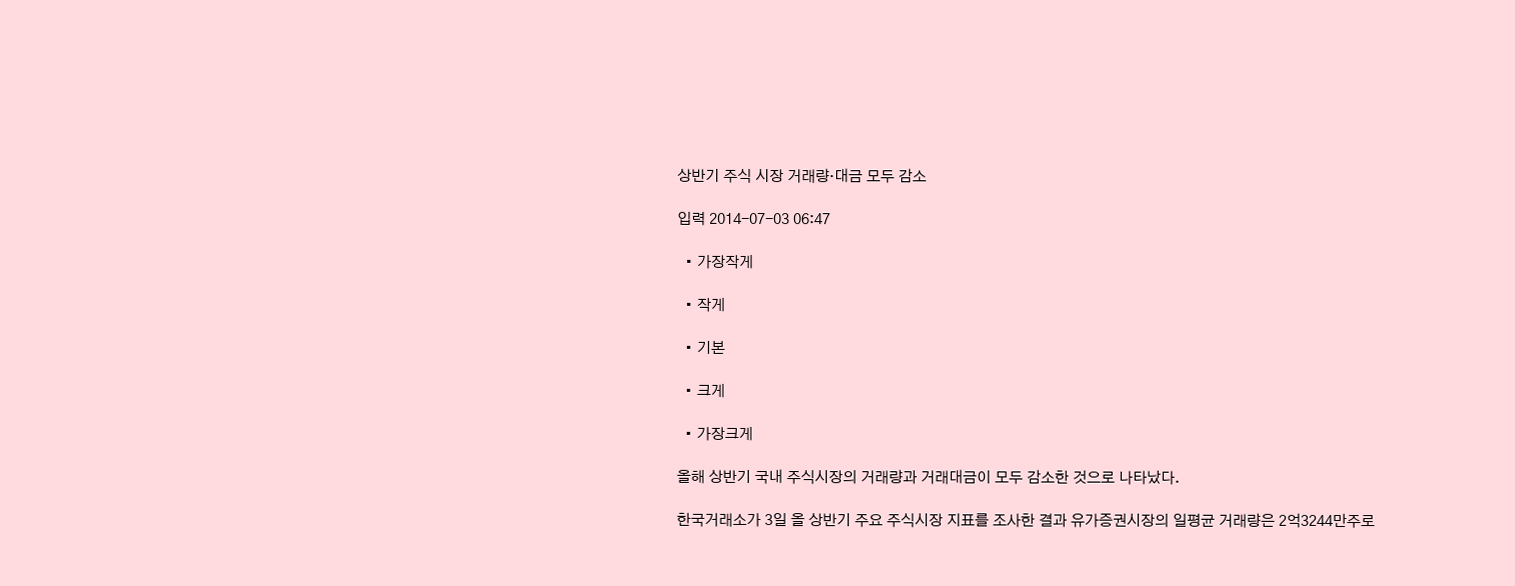상반기 주식 시장 거래량·대금 모두 감소

입력 2014-07-03 06:47

  • 가장작게

  • 작게

  • 기본

  • 크게

  • 가장크게

올해 상반기 국내 주식시장의 거래량과 거래대금이 모두 감소한 것으로 나타났다.

한국거래소가 3일 올 상반기 주요 주식시장 지표를 조사한 결과 유가증권시장의 일평균 거래량은 2억3244만주로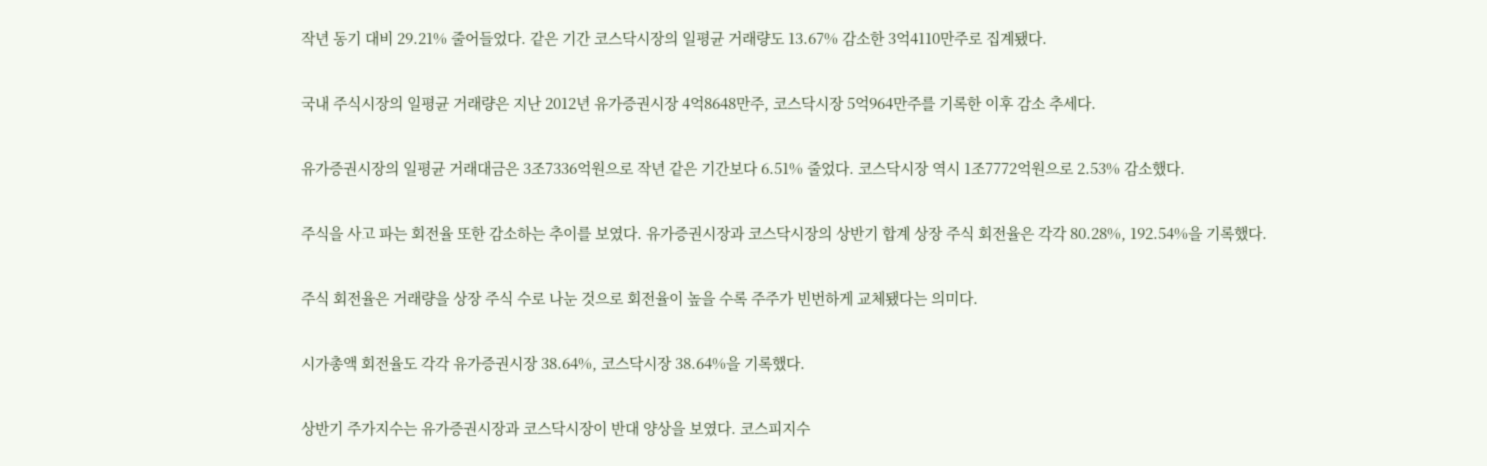작년 동기 대비 29.21% 줄어들었다. 같은 기간 코스닥시장의 일평균 거래량도 13.67% 감소한 3억4110만주로 집계됐다.

국내 주식시장의 일평균 거래량은 지난 2012년 유가증권시장 4억8648만주, 코스닥시장 5억964만주를 기록한 이후 감소 추세다.

유가증권시장의 일평균 거래대금은 3조7336억원으로 작년 같은 기간보다 6.51% 줄었다. 코스닥시장 역시 1조7772억원으로 2.53% 감소했다.

주식을 사고 파는 회전율 또한 감소하는 추이를 보였다. 유가증권시장과 코스닥시장의 상반기 합계 상장 주식 회전율은 각각 80.28%, 192.54%을 기록했다.

주식 회전율은 거래량을 상장 주식 수로 나눈 것으로 회전율이 높을 수록 주주가 빈번하게 교체됐다는 의미다.

시가총액 회전율도 각각 유가증권시장 38.64%, 코스닥시장 38.64%을 기록했다.

상반기 주가지수는 유가증권시장과 코스닥시장이 반대 양상을 보였다. 코스피지수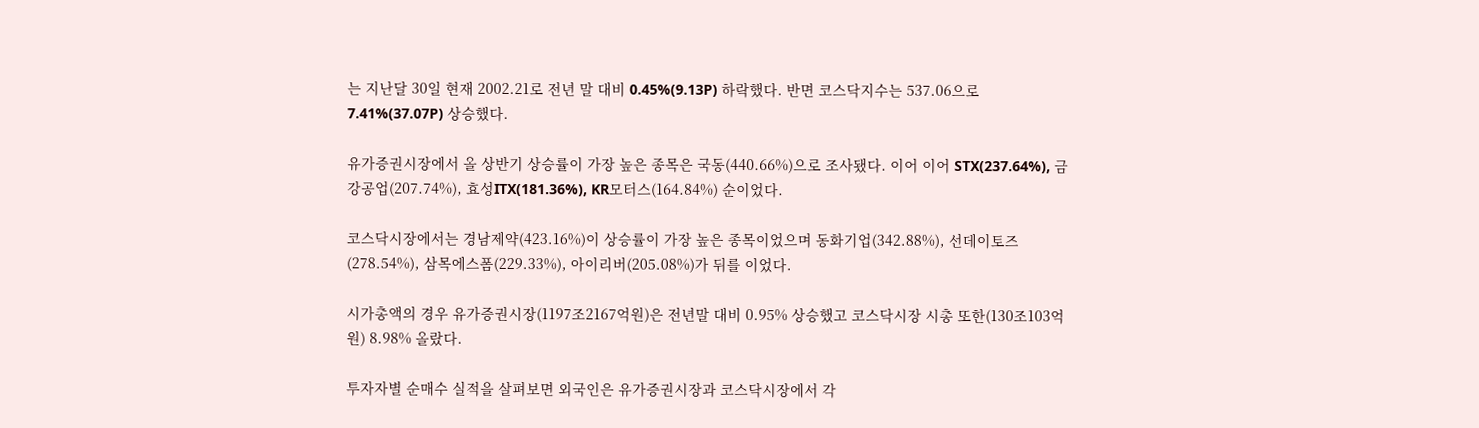는 지난달 30일 현재 2002.21로 전년 말 대비 0.45%(9.13P) 하락했다. 반면 코스닥지수는 537.06으로 7.41%(37.07P) 상승했다.

유가증권시장에서 올 상반기 상승률이 가장 높은 종목은 국동(440.66%)으로 조사됐다. 이어 이어 STX(237.64%), 금강공업(207.74%), 효성ITX(181.36%), KR모터스(164.84%) 순이었다.

코스닥시장에서는 경남제약(423.16%)이 상승률이 가장 높은 종목이었으며 동화기업(342.88%), 선데이토즈(278.54%), 삼목에스폼(229.33%), 아이리버(205.08%)가 뒤를 이었다.

시가총액의 경우 유가증권시장(1197조2167억원)은 전년말 대비 0.95% 상승했고 코스닥시장 시총 또한(130조103억원) 8.98% 올랐다.

투자자별 순매수 실적을 살펴보면 외국인은 유가증권시장과 코스닥시장에서 각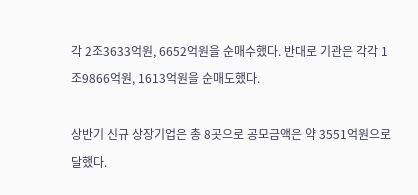각 2조3633억원, 6652억원을 순매수했다. 반대로 기관은 각각 1조9866억원, 1613억원을 순매도했다.

상반기 신규 상장기업은 총 8곳으로 공모금액은 약 3551억원으로 달했다.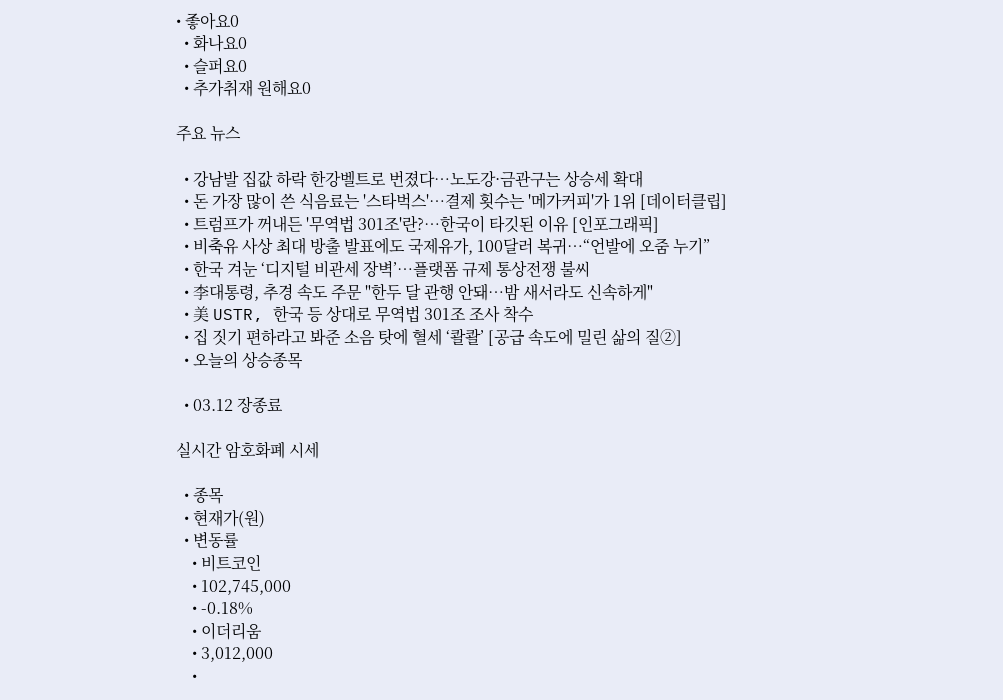• 좋아요0
  • 화나요0
  • 슬퍼요0
  • 추가취재 원해요0

주요 뉴스

  • 강남발 집값 하락 한강벨트로 번졌다⋯노도강·금관구는 상승세 확대
  • 돈 가장 많이 쓴 식음료는 '스타벅스'…결제 횟수는 '메가커피'가 1위 [데이터클립]
  • 트럼프가 꺼내든 '무역법 301조'란?…한국이 타깃된 이유 [인포그래픽]
  • 비축유 사상 최대 방출 발표에도 국제유가, 100달러 복귀⋯“언발에 오줌 누기”
  • 한국 겨눈 ‘디지털 비관세 장벽’…플랫폼 규제 통상전쟁 불씨
  • 李대통령, 추경 속도 주문 "한두 달 관행 안돼…밤 새서라도 신속하게"
  • 美 USTR, 한국 등 상대로 무역법 301조 조사 착수
  • 집 짓기 편하라고 봐준 소음 탓에 혈세 ‘콸콸’ [공급 속도에 밀린 삶의 질②]
  • 오늘의 상승종목

  • 03.12 장종료

실시간 암호화폐 시세

  • 종목
  • 현재가(원)
  • 변동률
    • 비트코인
    • 102,745,000
    • -0.18%
    • 이더리움
    • 3,012,000
    •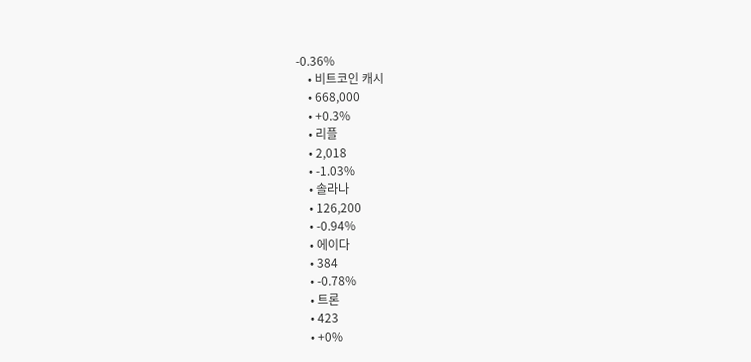-0.36%
    • 비트코인 캐시
    • 668,000
    • +0.3%
    • 리플
    • 2,018
    • -1.03%
    • 솔라나
    • 126,200
    • -0.94%
    • 에이다
    • 384
    • -0.78%
    • 트론
    • 423
    • +0%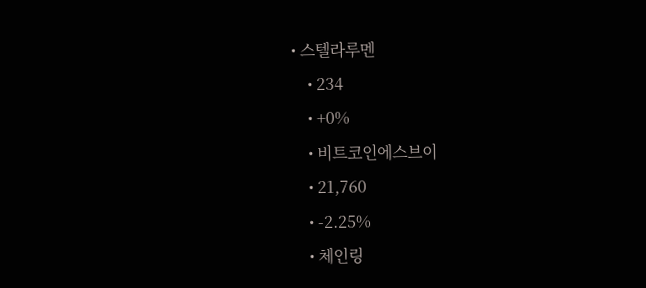• 스텔라루멘
    • 234
    • +0%
    • 비트코인에스브이
    • 21,760
    • -2.25%
    • 체인링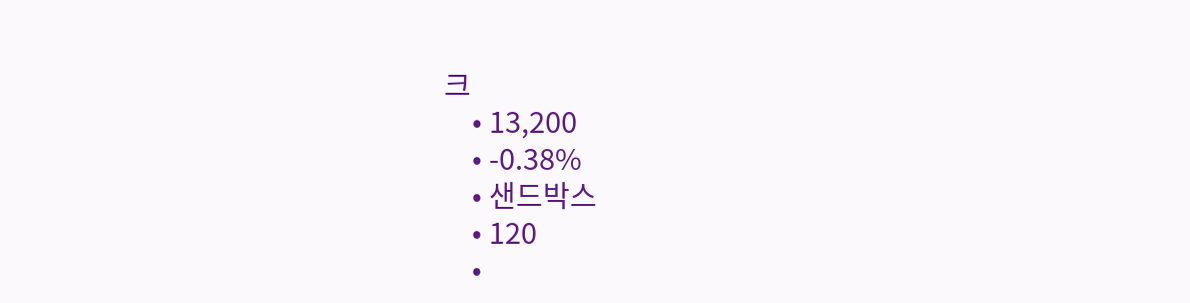크
    • 13,200
    • -0.38%
    • 샌드박스
    • 120
    •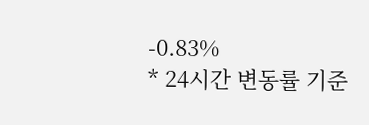-0.83%
* 24시간 변동률 기준